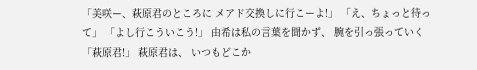「美咲ー、萩原君のところに メアド交換しに行こーよ!」 「え、ちょっと待って」 「よし行こういこう!」 由希は私の言葉を聞かず、 腕を引っ張っていく 「萩原君!」 萩原君は、 いつもどこか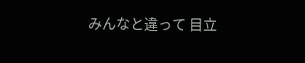みんなと違って 目立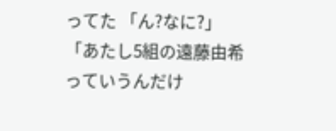ってた 「ん?なに?」 「あたし5組の遠藤由希っていうんだけ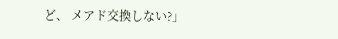ど、 メアド交換しない?」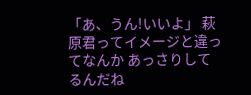「あ、うん!いいよ」 萩原君ってイメージと違ってなんか あっさりしてるんだね